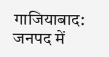गाजियाबाद: जनपद में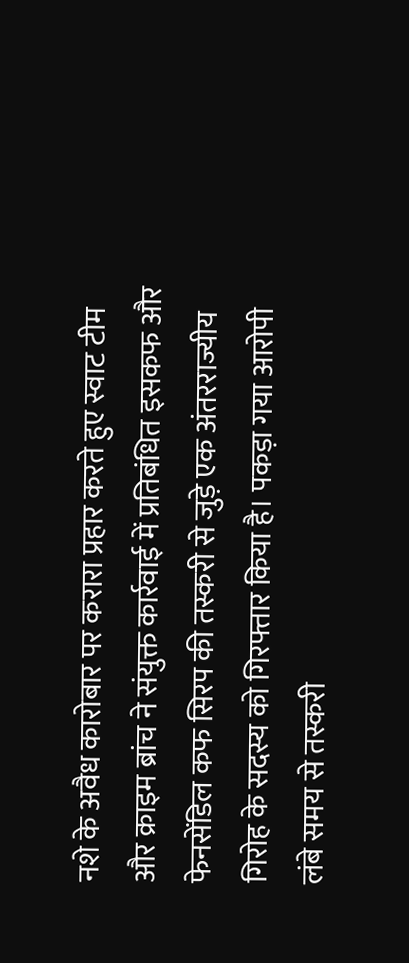नशे के अवैध कारोबार पर करारा प्रहार करते हुए स्वाट टीम और क्राइम ब्रांच ने संयुक्त कार्रवाई में प्रतिबंधित इसकफ और फेनसेंडिल कफ सिरप की तस्करी से जुड़े एक अंतरराज्यीय गिरोह के सदस्य को गिरफ्तार किया है। पकड़ा गया आरोपी लंबे समय से तस्करी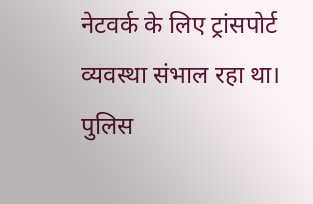नेटवर्क के लिए ट्रांसपोर्ट व्यवस्था संभाल रहा था।
पुलिस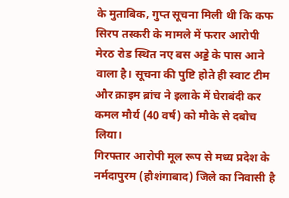के मुताबिक, गुप्त सूचना मिली थी कि कफ सिरप तस्करी के मामले में फरार आरोपी मेरठ रोड स्थित नए बस अड्डे के पास आने वाला है। सूचना की पुष्टि होते ही स्वाट टीम और क्राइम ब्रांच ने इलाके में घेराबंदी कर कमल मौर्य (40 वर्ष) को मौके से दबोच लिया।
गिरफ्तार आरोपी मूल रूप से मध्य प्रदेश के नर्मदापुरम (हौशंगाबाद) जिले का निवासी है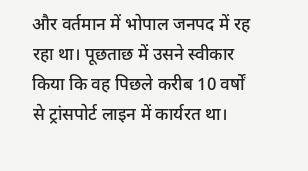और वर्तमान में भोपाल जनपद में रह रहा था। पूछताछ में उसने स्वीकार किया कि वह पिछले करीब 10 वर्षों से ट्रांसपोर्ट लाइन में कार्यरत था।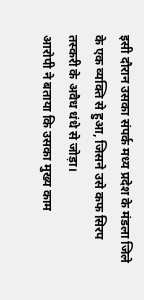इसी दौरान उसका संपर्क मध्य प्रदेश के मंडला जिले के एक व्यक्ति से हुआ, जिसने उसे कफ सिरप तस्करी के अवैध धंधे से जोड़ा।
आरोपी ने बताया कि उसका मुख्य काम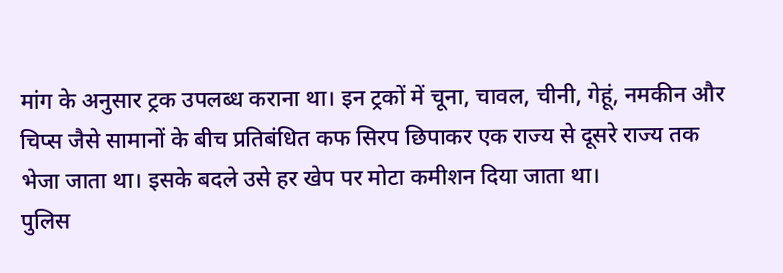मांग के अनुसार ट्रक उपलब्ध कराना था। इन ट्रकों में चूना, चावल, चीनी, गेहूं, नमकीन और चिप्स जैसे सामानों के बीच प्रतिबंधित कफ सिरप छिपाकर एक राज्य से दूसरे राज्य तक भेजा जाता था। इसके बदले उसे हर खेप पर मोटा कमीशन दिया जाता था।
पुलिस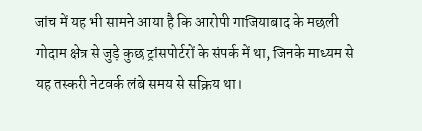जांच में यह भी सामने आया है कि आरोपी गाजियाबाद के मछली गोदाम क्षेत्र से जुड़े कुछ ट्रांसपोर्टरों के संपर्क में था, जिनके माध्यम से यह तस्करी नेटवर्क लंबे समय से सक्रिय था।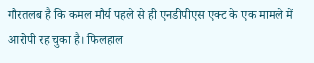गौरतलब है कि कमल मौर्य पहले से ही एनडीपीएस एक्ट के एक मामले में आरोपी रह चुका है। फिलहाल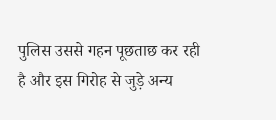पुलिस उससे गहन पूछताछ कर रही है और इस गिरोह से जुड़े अन्य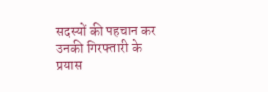सदस्यों की पहचान कर उनकी गिरफ्तारी के प्रयास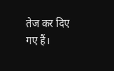तेज कर दिए गए हैं।